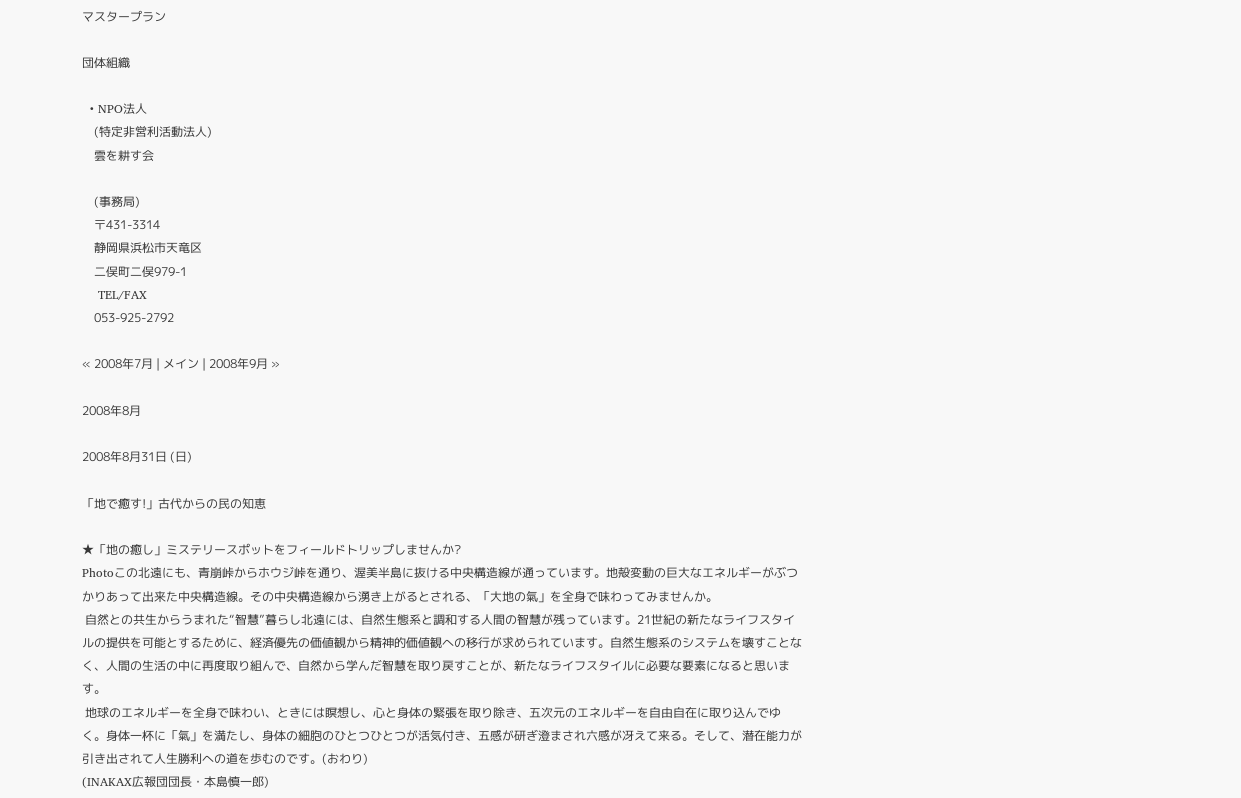マスタープラン

団体組織

  • NPO法人
    (特定非営利活動法人)
    雲を耕す会

    (事務局)
    〒431-3314
    静岡県浜松市天竜区
    二俣町二俣979-1
    TEL/FAX
    053-925-2792

« 2008年7月 | メイン | 2008年9月 »

2008年8月

2008年8月31日 (日)

「地で癒す!」古代からの民の知恵

★「地の癒し」ミステリースポットをフィールドトリップしませんか?
Photoこの北遠にも、青崩峠からホウジ峠を通り、渥美半島に抜ける中央構造線が通っています。地殻変動の巨大なエネルギーがぶつかりあって出来た中央構造線。その中央構造線から湧き上がるとされる、「大地の氣」を全身で味わってみませんか。
 自然との共生からうまれた“智慧”暮らし北遠には、自然生態系と調和する人間の智慧が残っています。21世紀の新たなライフスタイルの提供を可能とするために、経済優先の価値観から精神的価値観への移行が求められています。自然生態系のシステムを壊すことなく、人間の生活の中に再度取り組んで、自然から学んだ智慧を取り戻すことが、新たなライフスタイルに必要な要素になると思います。
 地球のエネルギーを全身で味わい、ときには瞑想し、心と身体の緊張を取り除き、五次元のエネルギーを自由自在に取り込んでゆく。身体一杯に「氣」を満たし、身体の細胞のひとつひとつが活気付き、五感が研ぎ澄まされ六感が冴えて来る。そして、潜在能力が引き出されて人生勝利への道を歩むのです。(おわり)
(INAKAX広報団団長・本島慎一郎)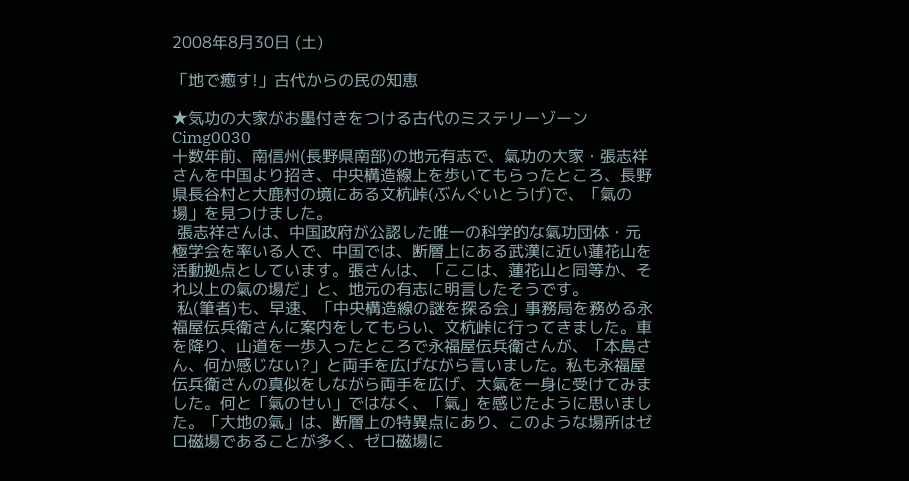2008年8月30日 (土)

「地で癒す!」古代からの民の知恵

★気功の大家がお墨付きをつける古代のミステリーゾーン
Cimg0030
十数年前、南信州(長野県南部)の地元有志で、氣功の大家・張志祥さんを中国より招き、中央構造線上を歩いてもらったところ、長野県長谷村と大鹿村の境にある文杭峠(ぶんぐいとうげ)で、「氣の場」を見つけました。
 張志祥さんは、中国政府が公認した唯一の科学的な氣功団体・元極学会を率いる人で、中国では、断層上にある武漢に近い蓮花山を活動拠点としています。張さんは、「ここは、蓮花山と同等か、それ以上の氣の場だ」と、地元の有志に明言したそうです。
 私(筆者)も、早速、「中央構造線の謎を探る会」事務局を務める永福屋伝兵衛さんに案内をしてもらい、文杭峠に行ってきました。車を降り、山道を一歩入ったところで永福屋伝兵衛さんが、「本島さん、何か感じない?」と両手を広げながら言いました。私も永福屋伝兵衛さんの真似をしながら両手を広げ、大氣を一身に受けてみました。何と「氣のせい」ではなく、「氣」を感じたように思いました。「大地の氣」は、断層上の特異点にあり、このような場所はゼロ磁場であることが多く、ゼロ磁場に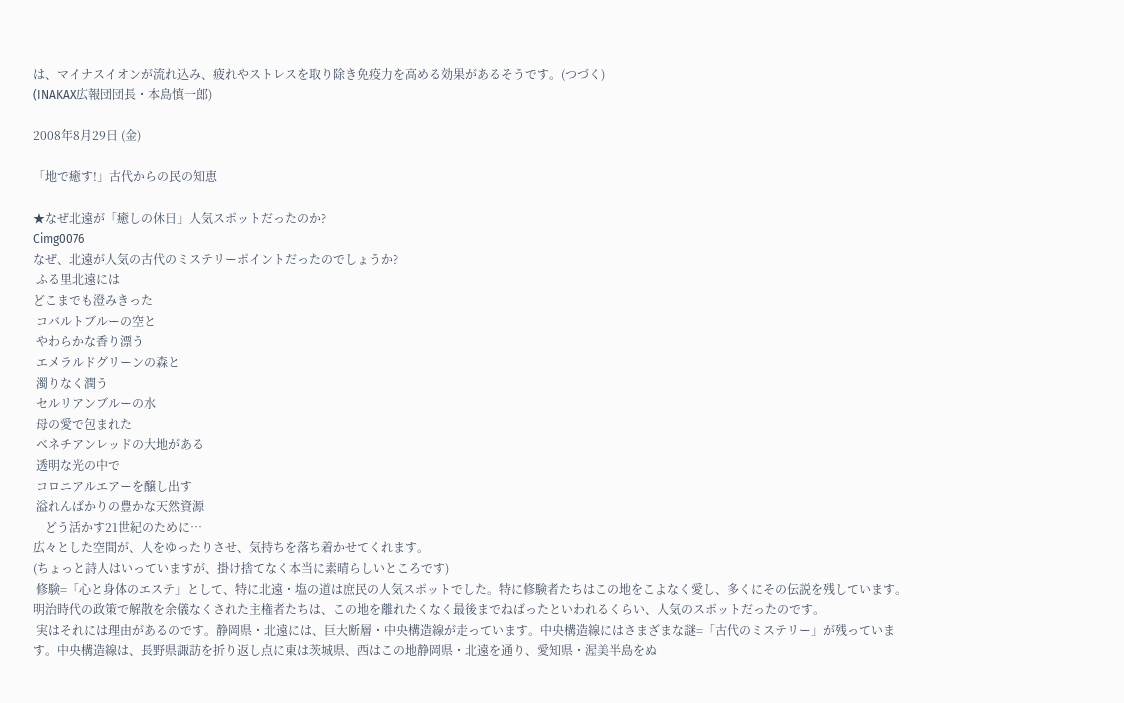は、マイナスイオンが流れ込み、疲れやストレスを取り除き免疫力を高める効果があるそうです。(つづく)
(INAKAX広報団団長・本島慎一郎)

2008年8月29日 (金)

「地で癒す!」古代からの民の知恵

★なぜ北遠が「癒しの休日」人気スポットだったのか?
Cimg0076
なぜ、北遠が人気の古代のミステリーポイントだったのでしょうか?
 ふる里北遠には
どこまでも澄みきった
 コバルトブルーの空と
 やわらかな香り漂う
 エメラルドグリーンの森と
 濁りなく潤う
 セルリアンブルーの水
 母の愛で包まれた
 ベネチアンレッドの大地がある
 透明な光の中で
 コロニアルエアーを醸し出す
 溢れんばかりの豊かな天然資源
    どう活かす21世紀のために…
広々とした空間が、人をゆったりさせ、気持ちを落ち着かせてくれます。
(ちょっと詩人はいっていますが、掛け捨てなく本当に素晴らしいところです)
 修験=「心と身体のエステ」として、特に北遠・塩の道は庶民の人気スポットでした。特に修験者たちはこの地をこよなく愛し、多くにその伝説を残しています。明治時代の政策で解散を余儀なくされた主権者たちは、この地を離れたくなく最後までねばったといわれるくらい、人気のスポットだったのです。
 実はそれには理由があるのです。静岡県・北遠には、巨大断層・中央構造線が走っています。中央構造線にはさまざまな謎=「古代のミステリー」が残っています。中央構造線は、長野県諏訪を折り返し点に東は茨城県、西はこの地静岡県・北遠を通り、愛知県・渥美半島をぬ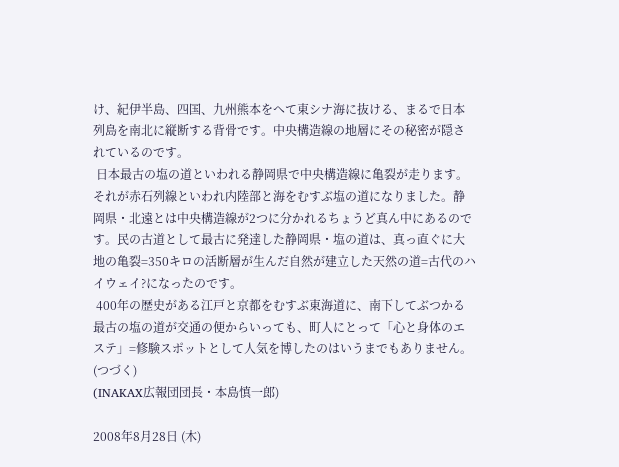け、紀伊半島、四国、九州熊本をへて東シナ海に抜ける、まるで日本列島を南北に縦断する背骨です。中央構造線の地層にその秘密が隠されているのです。
 日本最古の塩の道といわれる静岡県で中央構造線に亀裂が走ります。それが赤石列線といわれ内陸部と海をむすぶ塩の道になりました。静岡県・北遠とは中央構造線が2つに分かれるちょうど真ん中にあるのです。民の古道として最古に発達した静岡県・塩の道は、真っ直ぐに大地の亀裂=350キロの活断層が生んだ自然が建立した天然の道=古代のハイウェイ?になったのです。
 400年の歴史がある江戸と京都をむすぶ東海道に、南下してぶつかる最古の塩の道が交通の便からいっても、町人にとって「心と身体のエステ」=修験スポットとして人気を博したのはいうまでもありません。(つづく)
(INAKAX広報団団長・本島慎一郎)

2008年8月28日 (木)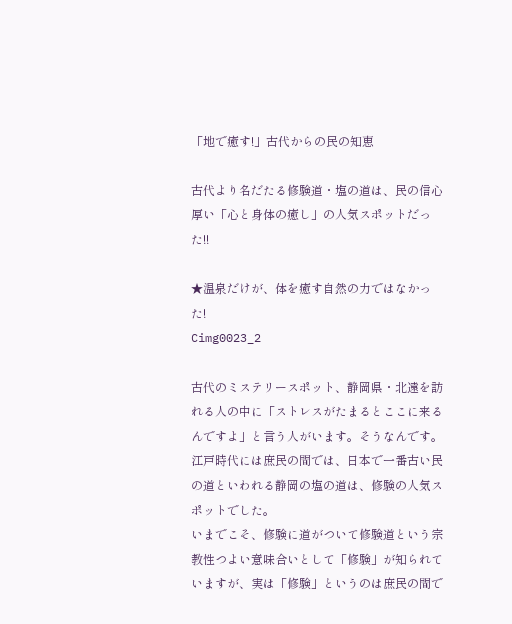「地で癒す!」古代からの民の知恵

古代より名だたる修験道・塩の道は、民の信心厚い「心と身体の癒し」の人気スポットだった!!

★温泉だけが、体を癒す自然の力ではなかった!
Cimg0023_2

古代のミステリースポット、静岡県・北遠を訪れる人の中に「ストレスがたまるとここに来るんですよ」と言う人がいます。そうなんです。江戸時代には庶民の間では、日本で一番古い民の道といわれる静岡の塩の道は、修験の人気スポットでした。
いまでこそ、修験に道がついて修験道という宗教性つよい意味合いとして「修験」が知られていますが、実は「修験」というのは庶民の間で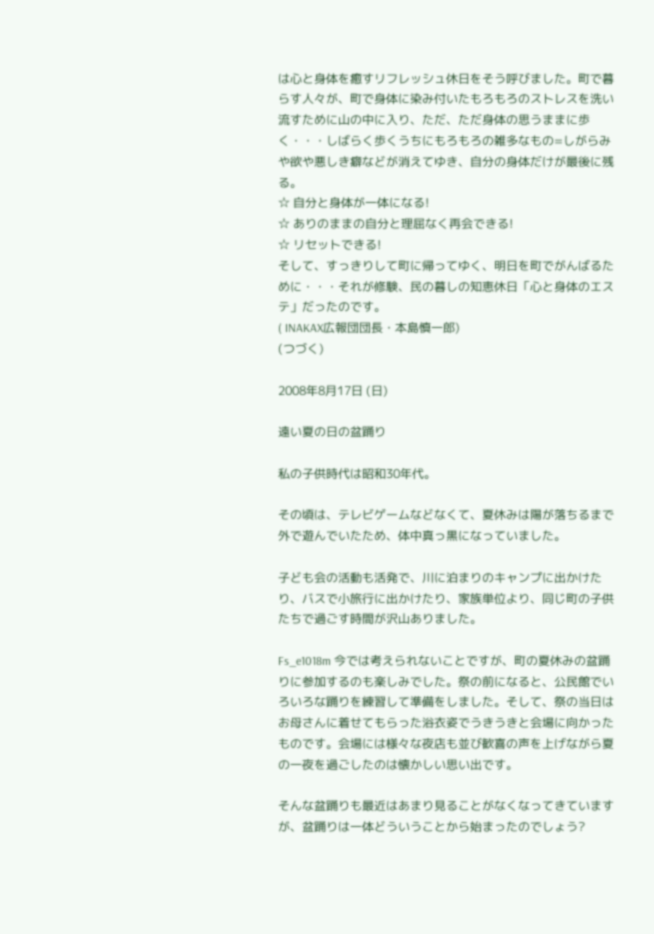は心と身体を癒すリフレッシュ休日をそう呼びました。町で暮らす人々が、町で身体に染み付いたもろもろのストレスを洗い流すために山の中に入り、ただ、ただ身体の思うままに歩く・・・しばらく歩くうちにもろもろの雑多なもの=しがらみや欲や悪しき癖などが消えてゆき、自分の身体だけが最後に残る。
☆ 自分と身体が一体になる!
☆ ありのままの自分と理屈なく再会できる!
☆ リセットできる!
そして、すっきりして町に帰ってゆく、明日を町でがんばるために・・・それが修験、民の暮しの知恵休日「心と身体のエステ」だったのです。
( INAKAX広報団団長・本島慎一郎)
(つづく)

2008年8月17日 (日)

遠い夏の日の盆踊り

私の子供時代は昭和30年代。

その頃は、テレビゲームなどなくて、夏休みは陽が落ちるまで外で遊んでいたため、体中真っ黒になっていました。

子ども会の活動も活発で、川に泊まりのキャンプに出かけたり、バスで小旅行に出かけたり、家族単位より、同じ町の子供たちで過ごす時間が沢山ありました。

Fs_e1018m 今では考えられないことですが、町の夏休みの盆踊りに参加するのも楽しみでした。祭の前になると、公民館でいろいろな踊りを練習して準備をしました。そして、祭の当日はお母さんに着せてもらった浴衣姿でうきうきと会場に向かったものです。会場には様々な夜店も並び歓喜の声を上げながら夏の一夜を過ごしたのは懐かしい思い出です。

そんな盆踊りも最近はあまり見ることがなくなってきていますが、盆踊りは一体どういうことから始まったのでしょう?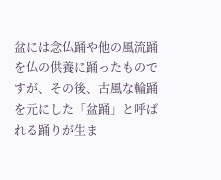盆には念仏踊や他の風流踊を仏の供養に踊ったものですが、その後、古風な輪踊を元にした「盆踊」と呼ばれる踊りが生ま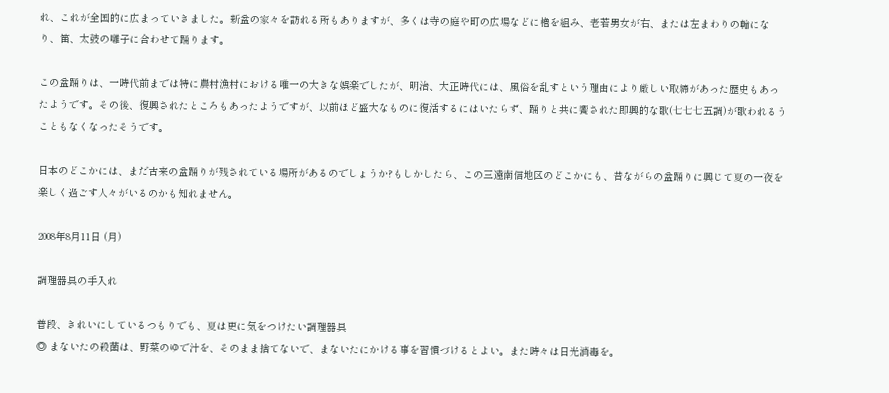れ、これが全国的に広まっていきました。新盆の家々を訪れる所もありますが、多くは寺の庭や町の広場などに櫓を組み、老若男女が右、または左まわりの輪になり、笛、太鼓の囃子に合わせて踊ります。

この盆踊りは、一時代前までは特に農村漁村における唯一の大きな娯楽でしたが、明治、大正時代には、風俗を乱すという理由により厳しい取締があった歴史もあったようです。その後、復興されたところもあったようですが、以前ほど盛大なものに復活するにはいたらず、踊りと共に饗された即興的な歌(七七七五調)が歌われるうこともなくなったそうです。

日本のどこかには、まだ古来の盆踊りが残されている場所があるのでしょうか?もしかしたら、この三遠南信地区のどこかにも、昔ながらの盆踊りに興じて夏の一夜を楽しく過ごす人々がいるのかも知れません。

2008年8月11日 (月)

調理器具の手入れ

普段、きれいにしているつもりでも、夏は更に気をつけたい調理器具
◎ まないたの殺菌は、野菜のゆで汁を、そのまま捨てないで、まないたにかける事を習慣づけるとよい。また時々は日光消毒を。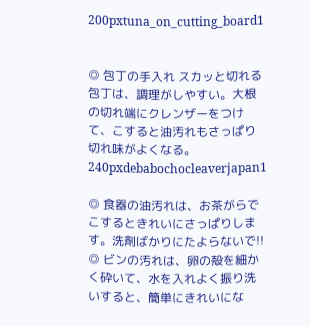200pxtuna_on_cutting_board1


◎ 包丁の手入れ スカッと切れる包丁は、調理がしやすい。大根の切れ端にクレンザーをつけて、こすると油汚れもさっぱり切れ味がよくなる。
240pxdebabochocleaverjapan1

◎ 食器の油汚れは、お茶がらでこするときれいにさっぱりします。洗剤ばかりにたよらないで!!
◎ ビンの汚れは、卵の殻を細かく砕いて、水を入れよく振り洗いすると、簡単にきれいにな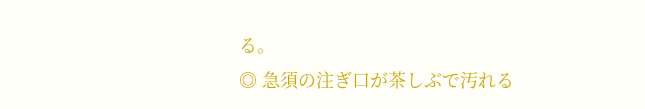る。
◎ 急須の注ぎ口が茶しぶで汚れる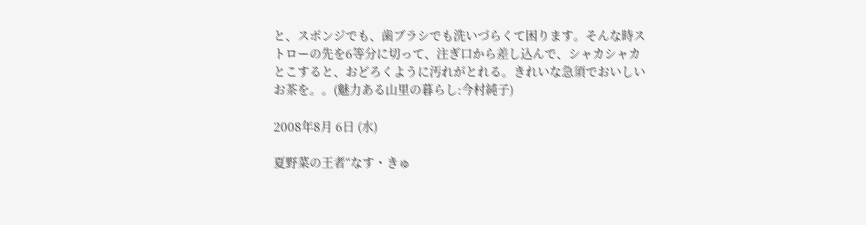と、スポンジでも、歯ブラシでも洗いづらくて困ります。そんな時ストローの先を6等分に切って、注ぎ口から差し込んで、シャカシャカとこすると、おどろくように汚れがとれる。きれいな急須でおいしいお茶を。。(魅力ある山里の暮らし:今村純子)

2008年8月 6日 (水)

夏野菜の王者“なす・きゅ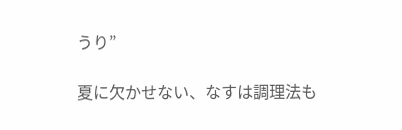うり”

夏に欠かせない、なすは調理法も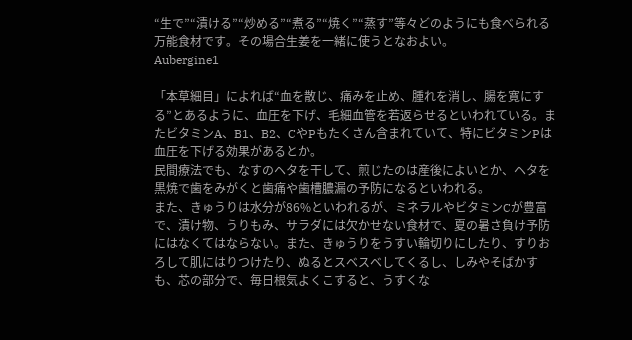“生で”“漬ける”“炒める”“煮る”“焼く”“蒸す”等々どのようにも食べられる万能食材です。その場合生姜を一緒に使うとなおよい。
Aubergine1

「本草細目」によれば“血を散じ、痛みを止め、腫れを消し、腸を寛にする”とあるように、血圧を下げ、毛細血管を若返らせるといわれている。またビタミンA、B1、B2、CやPもたくさん含まれていて、特にビタミンPは血圧を下げる効果があるとか。
民間療法でも、なすのヘタを干して、煎じたのは産後によいとか、ヘタを黒焼で歯をみがくと歯痛や歯槽膿漏の予防になるといわれる。
また、きゅうりは水分が86%といわれるが、ミネラルやビタミンCが豊富で、漬け物、うりもみ、サラダには欠かせない食材で、夏の暑さ負け予防にはなくてはならない。また、きゅうりをうすい輪切りにしたり、すりおろして肌にはりつけたり、ぬるとスベスベしてくるし、しみやそばかすも、芯の部分で、毎日根気よくこすると、うすくな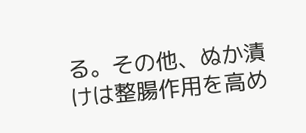る。その他、ぬか漬けは整腸作用を高め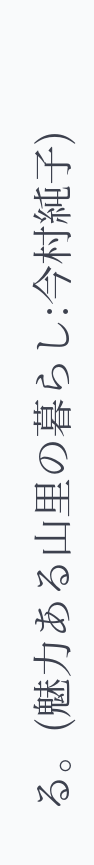る。(魅力ある山里の暮らし:今村純子)